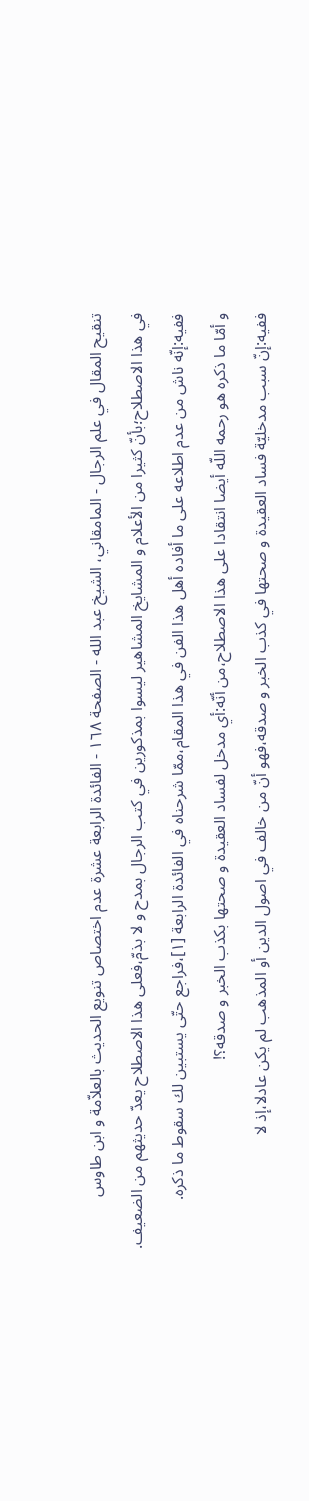تنقيح المقال في علم الرجال - المامقاني، الشيخ عبد الله - الصفحة ١٦٨ - الفائدة الرابعة عشرة عدم اختصاص تنويع الحديث بالعلاّمة و ابن طاوس
في هذا الاصطلاح؛بأنّ كثيرا من الأعلام و المشايخ المشاهير ليسوا بمذكورين في كتب الرجال بمدح و لا بذمّ،فعلى هذا الاصطلاح يعدّ حديثهم من الضعيف.
ففيه:إنّه ناش من عدم اطلاعه على ما أفاده أهل هذا الفن في هذا المقام،ممّا شرحناه في الفائدة الرابعة [١]،فراجع حتّى يستبين لك سقوط ما ذكره.
و أمّا ما ذكره هو رحمه اللّه أيضا انتقادا على هذا الاصطلاح،من أنّه:أي مدخل لفساد العقيدة و صحتها بكذب الخبر و صدقه؟!
ففيه:إنّ سبب مدخليّة فساد العقيدة و صحتها في كذب الخبر و صدقه،فهو أنّ من خالف في اصول الدين أو المذهب لم يكن عادلا،إذ لا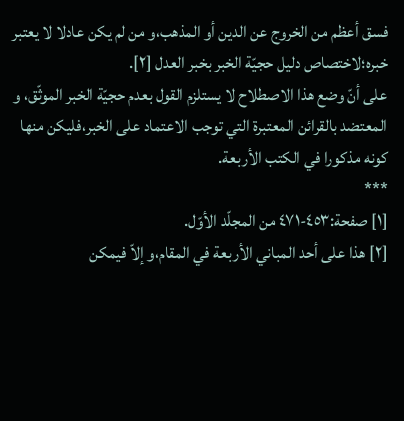فسق أعظم من الخروج عن الدين أو المذهب،و من لم يكن عادلا لا يعتبر خبره؛لاختصاص دليل حجيّة الخبر بخبر العدل [٢].
على أنّ وضع هذا الاصطلاح لا يستلزم القول بعدم حجيّة الخبر الموثّق، و المعتضد بالقرائن المعتبرة التي توجب الاعتماد على الخبر،فليكن منها كونه مذكورا في الكتب الأربعة.
***
[١] صفحة:٤٥٣-٤٧١ من المجلّد الأوّل.
[٢] هذا على أحد المباني الأربعة في المقام،و إلاّ فيمكن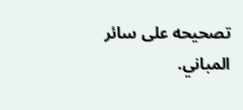تصحيحه على سائر المباني.